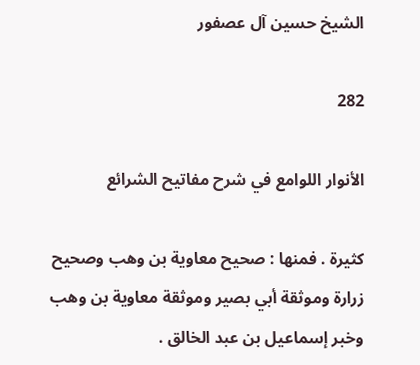الشيخ حسين آل عصفور

282

الأنوار اللوامع في شرح مفاتيح الشرائع

كثيرة . فمنها : صحيح معاوية بن وهب وصحيح زرارة وموثقة أبي بصير وموثقة معاوية بن وهب وخبر إسماعيل بن عبد الخالق .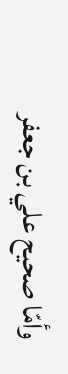وأمّا صحيح علي بن جعفر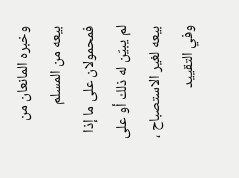وخبره المانعان من بيعه من المسلم فمحمولان على ما إذا لم يبيّن له ذلك أو على بيعه لغير الاستصباح ، وفي التقييد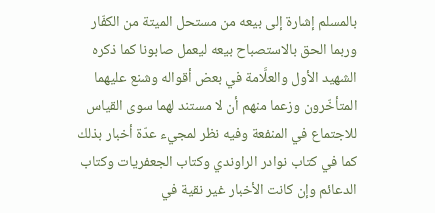بالمسلم إشارة إلى بيعه من مستحل الميتة من الكفّار وربما الحق بالاستصباح بيعه ليعمل صابونا كما ذكره الشهيد الأول والعلَّامة في بعض أقواله وشنع عليهما المتأخّرون وزعما منهم أن لا مستند لهما سوى القياس للاجتماع في المنفعة وفيه نظر لمجيء عدّة أخبار بذلك كما في كتاب نوادر الراوندي وكتاب الجعفريات وكتاب الدعائم وإن كانت الأخبار غير نقية في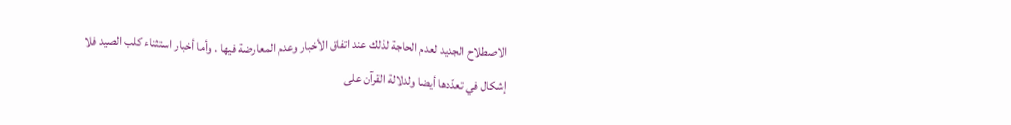الاصطلاح الجديد لعدم الحاجة لذلك عند اتفاق الأخبار وعدم المعارضة فيها . وأما أخبار استثناء كلب الصيد فلا إشكال في تعدّدها أيضا ولدلالة القرآن على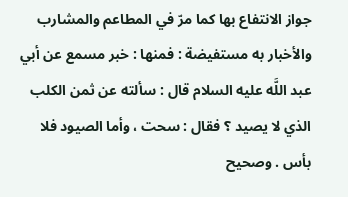جواز الانتفاع بها كما مرّ في المطاعم والمشارب والأخبار به مستفيضة : فمنها : خبر مسمع عن أبي عبد اللَّه عليه السلام قال : سألته عن ثمن الكلب الذي لا يصيد ؟ فقال : سحت ، وأما الصيود فلا بأس . وصحيح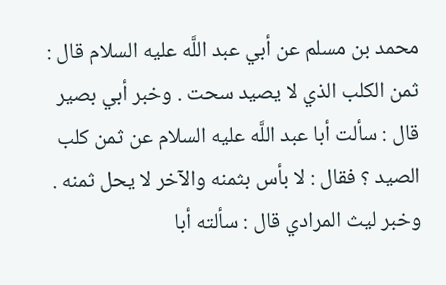محمد بن مسلم عن أبي عبد اللَّه عليه السلام قال : ثمن الكلب الذي لا يصيد سحت . وخبر أبي بصير قال : سألت أبا عبد اللَّه عليه السلام عن ثمن كلب الصيد ؟ فقال : لا بأس بثمنه والآخر لا يحل ثمنه . وخبر ليث المرادي قال : سألته أبا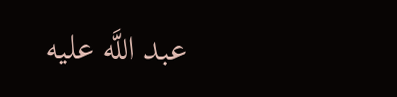عبد اللَّه عليه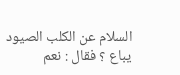السلام عن الكلب الصيود يباع ؟ فقال : نعم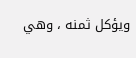ويؤكل ثمنه ، وهي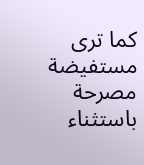كما ترى مستفيضة مصرحة باستثناء